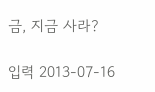금, 지금 사라?

입력 2013-07-16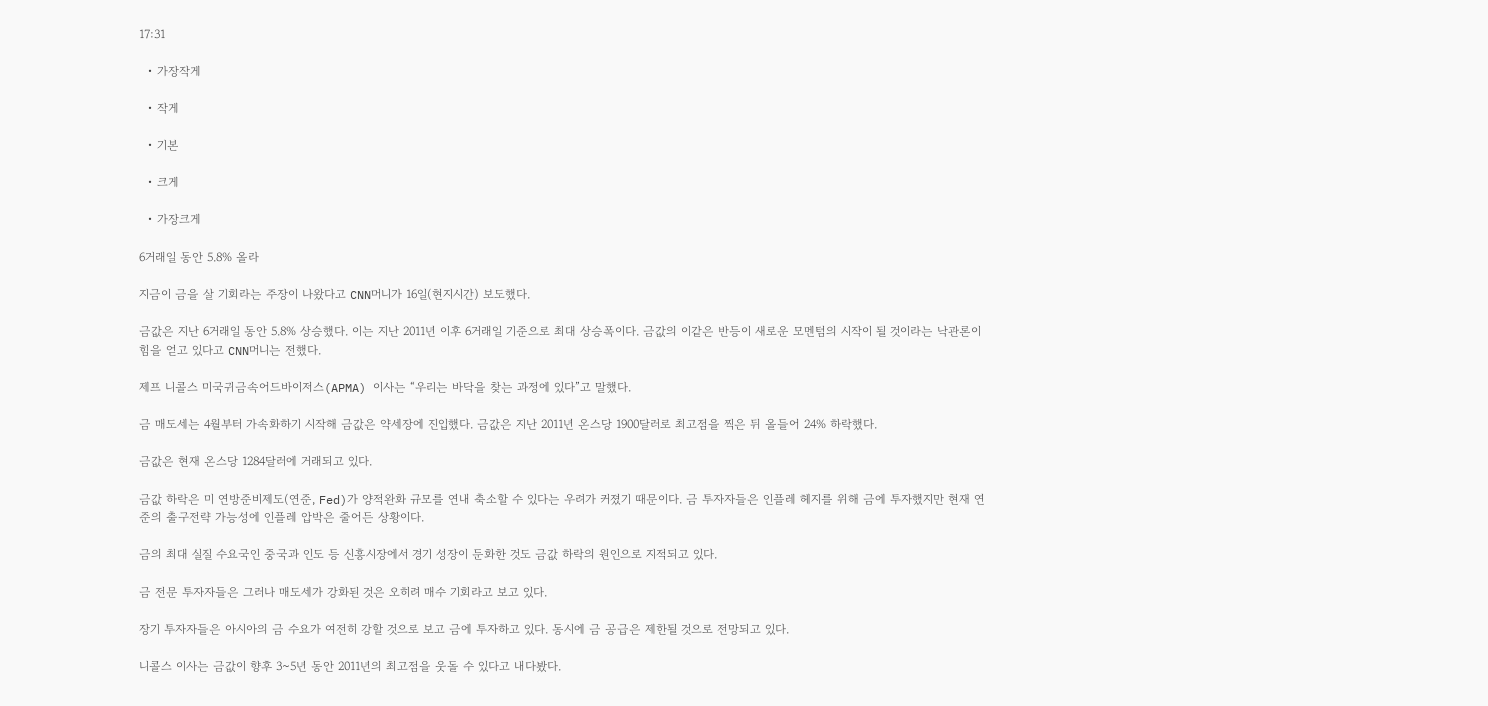17:31

  • 가장작게

  • 작게

  • 기본

  • 크게

  • 가장크게

6거래일 동안 5.8% 올라

지금이 금을 살 기회라는 주장이 나왔다고 CNN머니가 16일(현지시간) 보도했다.

금값은 지난 6거래일 동안 5.8% 상승했다. 이는 지난 2011년 이후 6거래일 기준으로 최대 상승폭이다. 금값의 이같은 반등이 새로운 모멘텀의 시작이 될 것이라는 낙관론이 힘을 얻고 있다고 CNN머니는 전했다.

제프 니콜스 미국귀금속어드바이저스(APMA) 이사는 “우리는 바닥을 찾는 과정에 있다”고 말했다.

금 매도세는 4월부터 가속화하기 시작해 금값은 약세장에 진입했다. 금값은 지난 2011년 온스당 1900달러로 최고점을 찍은 뒤 올들어 24% 하락했다.

금값은 현재 온스당 1284달러에 거래되고 있다.

금값 하락은 미 연방준비제도(연준, Fed)가 양적완화 규모를 연내 축소할 수 있다는 우려가 커졌기 때문이다. 금 투자자들은 인플레 헤지를 위해 금에 투자했지만 현재 연준의 출구전략 가능성에 인플레 압박은 줄어든 상황이다.

금의 최대 실질 수요국인 중국과 인도 등 신흥시장에서 경기 성장이 둔화한 것도 금값 하락의 원인으로 지적되고 있다.

금 전문 투자자들은 그러나 매도세가 강화된 것은 오히려 매수 기회라고 보고 있다.

장기 투자자들은 아시아의 금 수요가 여전히 강할 것으로 보고 금에 투자하고 있다. 동시에 금 공급은 제한될 것으로 전망되고 있다.

니콜스 이사는 금값이 향후 3~5년 동안 2011년의 최고점을 웃돌 수 있다고 내다봤다.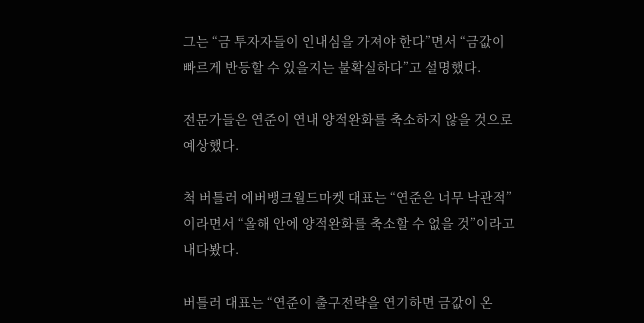그는 “금 투자자들이 인내심을 가져야 한다”면서 “금값이 빠르게 반등할 수 있을지는 불확실하다”고 설명했다.

전문가들은 연준이 연내 양적완화를 축소하지 않을 것으로 예상했다.

척 버틀러 에버뱅크월드마켓 대표는 “연준은 너무 낙관적”이라면서 “올해 안에 양적완화를 축소할 수 없을 것”이라고 내다봤다.

버틀러 대표는 “연준이 출구전략을 연기하면 금값이 온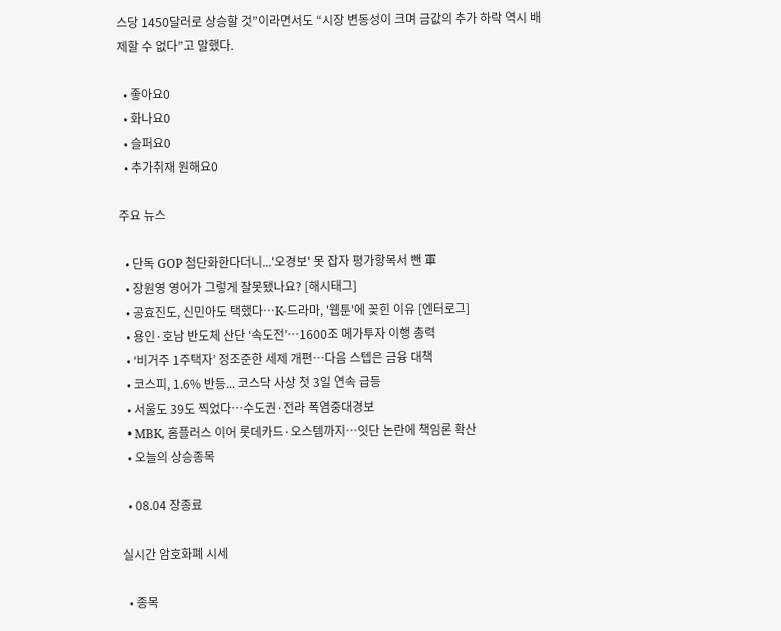스당 1450달러로 상승할 것”이라면서도 “시장 변동성이 크며 금값의 추가 하락 역시 배제할 수 없다”고 말했다.

  • 좋아요0
  • 화나요0
  • 슬퍼요0
  • 추가취재 원해요0

주요 뉴스

  • 단독 GOP 첨단화한다더니...'오경보' 못 잡자 평가항목서 뺀 軍
  • 장원영 영어가 그렇게 잘못됐나요? [해시태그]
  • 공효진도, 신민아도 택했다⋯K-드라마, '웹툰'에 꽂힌 이유 [엔터로그]
  • 용인·호남 반도체 산단 ‘속도전’…1600조 메가투자 이행 총력
  • ‘비거주 1주택자’ 정조준한 세제 개편…다음 스텝은 금융 대책
  • 코스피, 1.6% 반등... 코스닥 사상 첫 3일 연속 급등
  • 서울도 39도 찍었다…수도권·전라 폭염중대경보
  • MBK, 홈플러스 이어 롯데카드·오스템까지…잇단 논란에 책임론 확산
  • 오늘의 상승종목

  • 08.04 장종료

실시간 암호화폐 시세

  • 종목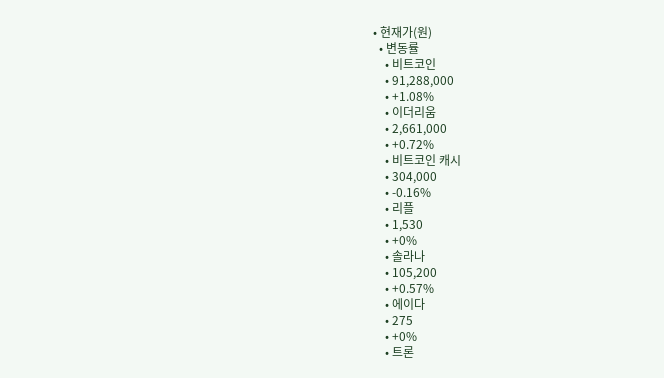• 현재가(원)
  • 변동률
    • 비트코인
    • 91,288,000
    • +1.08%
    • 이더리움
    • 2,661,000
    • +0.72%
    • 비트코인 캐시
    • 304,000
    • -0.16%
    • 리플
    • 1,530
    • +0%
    • 솔라나
    • 105,200
    • +0.57%
    • 에이다
    • 275
    • +0%
    • 트론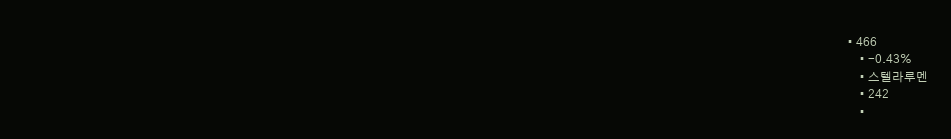• 466
    • -0.43%
    • 스텔라루멘
    • 242
    •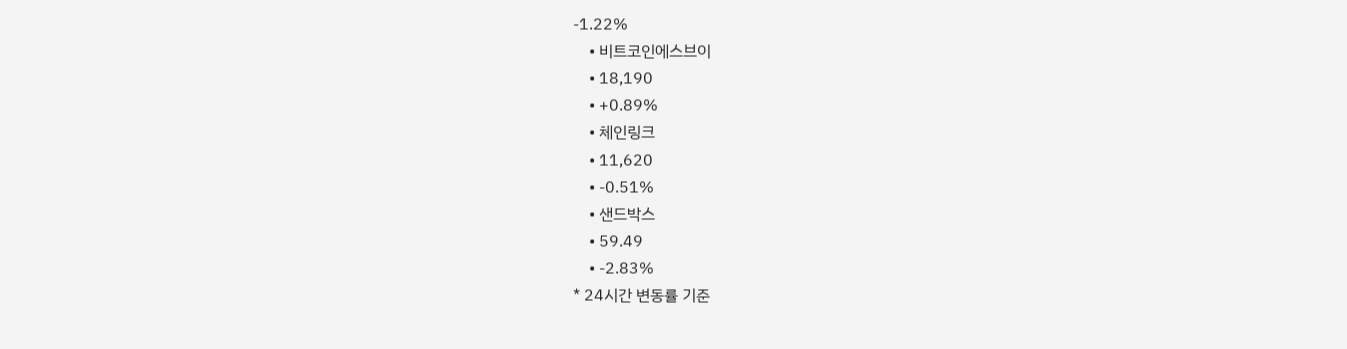-1.22%
    • 비트코인에스브이
    • 18,190
    • +0.89%
    • 체인링크
    • 11,620
    • -0.51%
    • 샌드박스
    • 59.49
    • -2.83%
* 24시간 변동률 기준